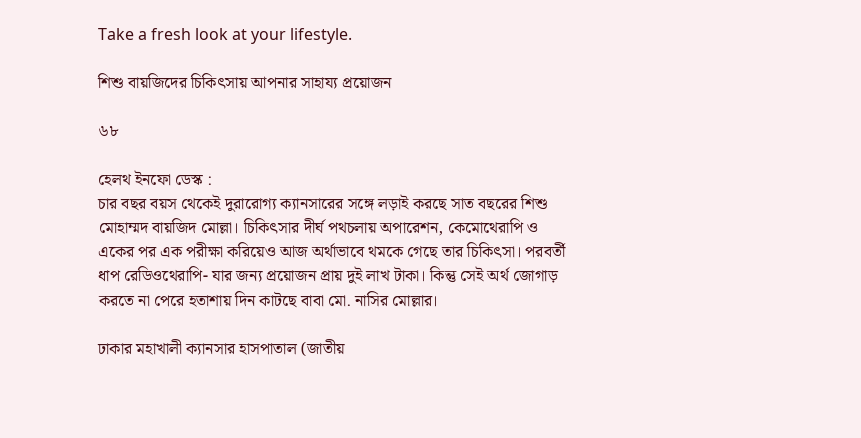Take a fresh look at your lifestyle.

শিশু বায়জিদের চিকিৎসায় আপনার সাহায্য প্রয়োজন

৬৮

হেলথ ইনফো ডেস্ক :
চার বছর বয়স থেকেই দুরারোগ্য ক্যানসারের সঙ্গে লড়াই করছে সাত বছরের শিশু মোহাম্মদ বায়জিদ মোল্লা। চিকিৎসার দীর্ঘ পথচলায় অপারেশন, কেমোথেরাপি ও একের পর এক পরীক্ষা করিয়েও আজ অর্থাভাবে থমকে গেছে তার চিকিৎসা। পরবর্তী ধাপ রেডিওথেরাপি- যার জন্য প্রয়োজন প্রায় দুই লাখ টাকা। কিন্তু সেই অর্থ জোগাড় করতে না পেরে হতাশায় দিন কাটছে বাবা মো. নাসির মোল্লার।

ঢাকার মহাখালী ক্যানসার হাসপাতাল (জাতীয়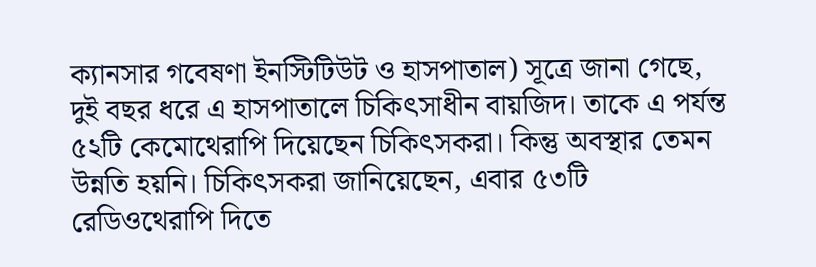ক্যানসার গবেষণা ইনস্টিটিউট ও হাসপাতাল) সূত্রে জানা গেছে, দুই বছর ধরে এ হাসপাতালে চিকিৎসাধীন বায়জিদ। তাকে এ পর্যন্ত ৫২টি কেমোথেরাপি দিয়েছেন চিকিৎসকরা। কিন্তু অবস্থার তেমন উন্নতি হয়নি। চিকিৎসকরা জানিয়েছেন, এবার ৫৩টি রেডিওথেরাপি দিতে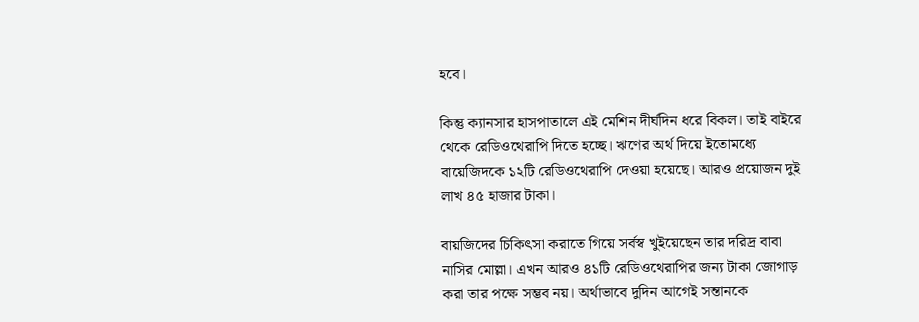হবে।

কিন্তু ক্যানসার হাসপাতালে এই মেশিন দীর্ঘদিন ধরে বিকল। তাই বাইরে থেকে রেডিওথেরাপি দিতে হচ্ছে। ঋণের অর্থ দিয়ে ইতোমধ্যে বায়েজিদকে ১২টি রেডিওথেরাপি দেওয়া হয়েছে। আরও প্রয়োজন দুই লাখ ৪৫ হাজার টাকা।

বায়জিদের চিকিৎসা করাতে গিয়ে সর্বস্ব খুইয়েছেন তার দরিদ্র বাবা নাসির মোল্লা। এখন আরও ৪১টি রেডিওথেরাপির জন্য টাকা জোগাড় করা তার পক্ষে সম্ভব নয়। অর্থাভাবে দুদিন আগেই সন্তানকে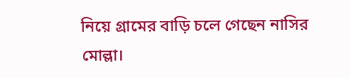নিয়ে গ্রামের বাড়ি চলে গেছেন নাসির মোল্লা।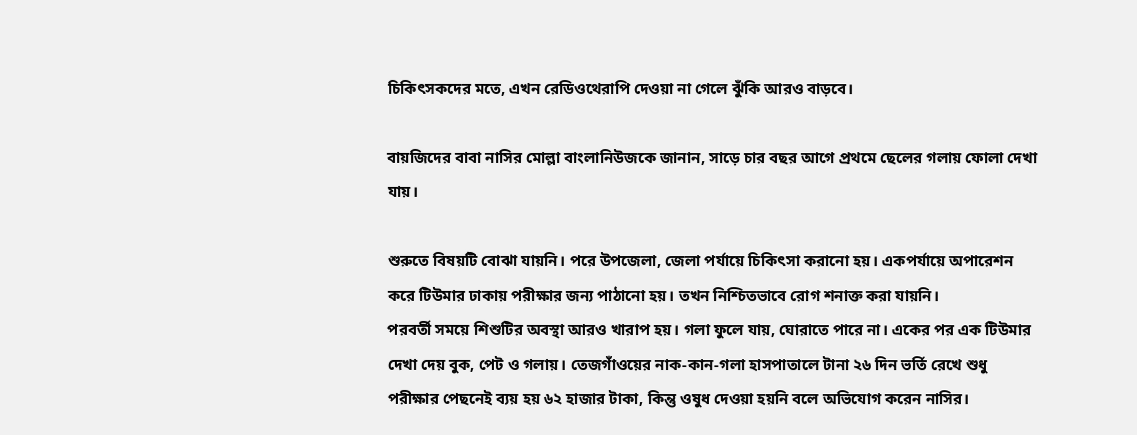চিকিৎসকদের মতে, এখন রেডিওথেরাপি দেওয়া না গেলে ঝুঁকি আরও বাড়বে।

বায়জিদের বাবা নাসির মোল্লা বাংলানিউজকে জানান, সাড়ে চার বছর আগে প্রথমে ছেলের গলায় ফোলা দেখা যায়।

শুরুতে বিষয়টি বোঝা যায়নি। পরে উপজেলা, জেলা পর্যায়ে চিকিৎসা করানো হয়। একপর্যায়ে অপারেশন করে টিউমার ঢাকায় পরীক্ষার জন্য পাঠানো হয়। তখন নিশ্চিতভাবে রোগ শনাক্ত করা যায়নি।
পরবর্তী সময়ে শিশুটির অবস্থা আরও খারাপ হয়। গলা ফুলে যায়, ঘোরাতে পারে না। একের পর এক টিউমার দেখা দেয় বুক, পেট ও গলায়। তেজগাঁওয়ের নাক-কান-গলা হাসপাতালে টানা ২৬ দিন ভর্তি রেখে শুধু পরীক্ষার পেছনেই ব্যয় হয় ৬২ হাজার টাকা, কিন্তু ওষুধ দেওয়া হয়নি বলে অভিযোগ করেন নাসির।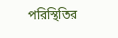পরিস্থিতির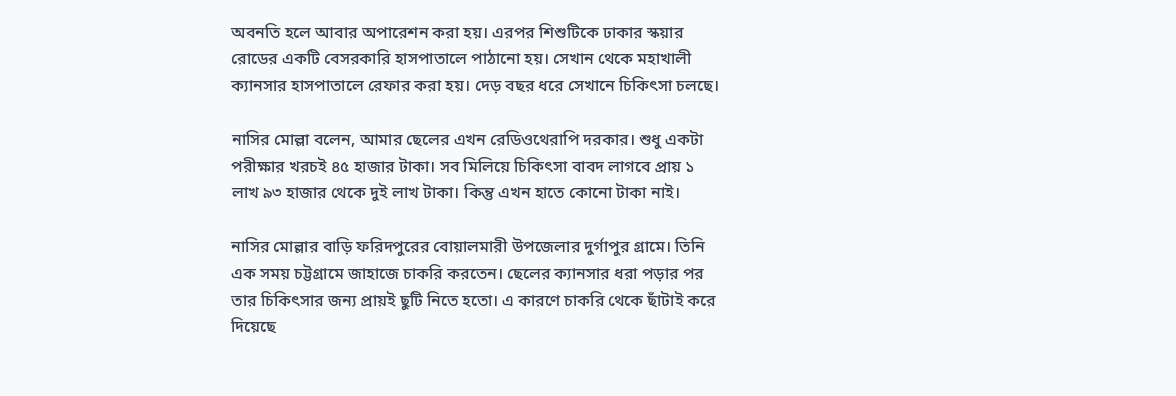অবনতি হলে আবার অপারেশন করা হয়। এরপর শিশুটিকে ঢাকার স্কয়ার রোডের একটি বেসরকারি হাসপাতালে পাঠানো হয়। সেখান থেকে মহাখালী ক্যানসার হাসপাতালে রেফার করা হয়। দেড় বছর ধরে সেখানে চিকিৎসা চলছে।

নাসির মোল্লা বলেন, আমার ছেলের এখন রেডিওথেরাপি দরকার। শুধু একটা পরীক্ষার খরচই ৪৫ হাজার টাকা। সব মিলিয়ে চিকিৎসা বাবদ লাগবে প্রায় ১ লাখ ৯৩ হাজার থেকে দুই লাখ টাকা। কিন্তু এখন হাতে কোনো টাকা নাই।

নাসির মোল্লার বাড়ি ফরিদপুরের বোয়ালমারী উপজেলার দুর্গাপুর গ্রামে। তিনি এক সময় চট্টগ্রামে জাহাজে চাকরি করতেন। ছেলের ক্যানসার ধরা পড়ার পর তার চিকিৎসার জন্য প্রায়ই ছুটি নিতে হতো। এ কারণে চাকরি থেকে ছাঁটাই করে দিয়েছে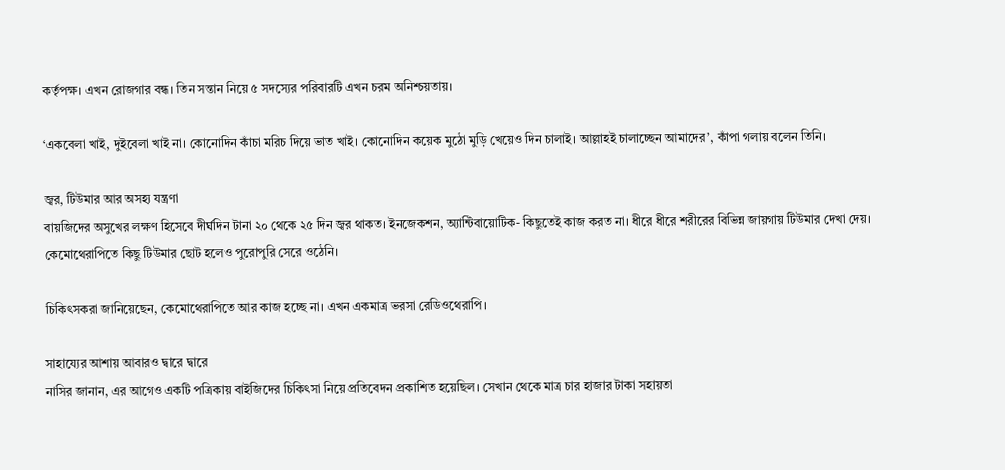কর্তৃপক্ষ। এখন রোজগার বন্ধ। তিন সন্তান নিয়ে ৫ সদস্যের পরিবারটি এখন চরম অনিশ্চয়তায়।

‘একবেলা খাই, দুইবেলা খাই না। কোনোদিন কাঁচা মরিচ দিয়ে ভাত খাই। কোনোদিন কয়েক মুঠো মুড়ি খেয়েও দিন চালাই। আল্লাহই চালাচ্ছেন আমাদের’, কাঁপা গলায় বলেন তিনি।

জ্বর, টিউমার আর অসহ্য যন্ত্রণা
বায়জিদের অসুখের লক্ষণ হিসেবে দীর্ঘদিন টানা ২০ থেকে ২৫ দিন জ্বর থাকত। ইনজেকশন, অ্যান্টিবায়োটিক- কিছুতেই কাজ করত না। ধীরে ধীরে শরীরের বিভিন্ন জায়গায় টিউমার দেখা দেয়। কেমোথেরাপিতে কিছু টিউমার ছোট হলেও পুরোপুরি সেরে ওঠেনি।

চিকিৎসকরা জানিয়েছেন, কেমোথেরাপিতে আর কাজ হচ্ছে না। এখন একমাত্র ভরসা রেডিওথেরাপি।

সাহায্যের আশায় আবারও দ্বারে দ্বারে
নাসির জানান, এর আগেও একটি পত্রিকায় বাইজিদের চিকিৎসা নিয়ে প্রতিবেদন প্রকাশিত হয়েছিল। সেখান থেকে মাত্র চার হাজার টাকা সহায়তা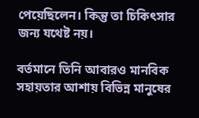পেয়েছিলেন। কিন্তু তা চিকিৎসার জন্য যথেষ্ট নয়।

বর্তমানে তিনি আবারও মানবিক সহায়তার আশায় বিভিন্ন মানুষের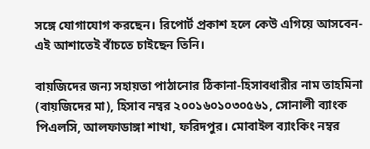সঙ্গে যোগাযোগ করছেন। রিপোর্ট প্রকাশ হলে কেউ এগিয়ে আসবেন- এই আশাতেই বাঁচতে চাইছেন তিনি।

বায়জিদের জন্য সহায়তা পাঠানোর ঠিকানা-হিসাবধারীর নাম তাহমিনা (বায়জিদের মা), হিসাব নম্বর ২০০১৬০১০৩০৫৬১, সোনালী ব্যাংক পিএলসি, আলফাডাঙ্গা শাখা, ফরিদপুর। মোবাইল ব্যাংকিং নম্বর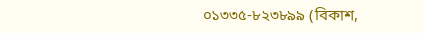০১৩৩৫-৮২৩৮৯৯ (বিকাশ,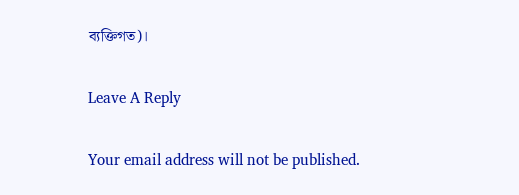ব্যক্তিগত)।

Leave A Reply

Your email address will not be published.